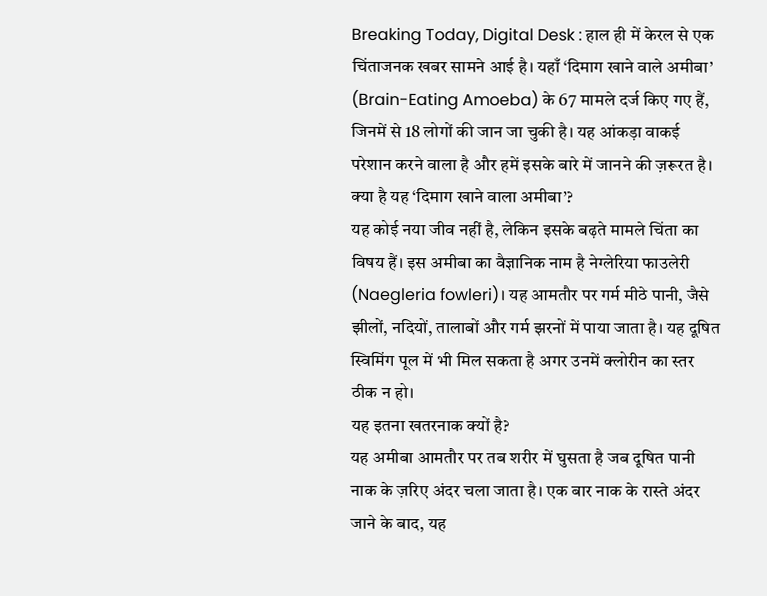Breaking Today, Digital Desk : हाल ही में केरल से एक चिंताजनक खबर सामने आई है। यहाँ ‘दिमाग खाने वाले अमीबा’ (Brain-Eating Amoeba) के 67 मामले दर्ज किए गए हैं, जिनमें से 18 लोगों की जान जा चुकी है। यह आंकड़ा वाकई परेशान करने वाला है और हमें इसके बारे में जानने की ज़रूरत है।
क्या है यह ‘दिमाग खाने वाला अमीबा’?
यह कोई नया जीव नहीं है, लेकिन इसके बढ़ते मामले चिंता का विषय हैं। इस अमीबा का वैज्ञानिक नाम है नेग्लेरिया फाउलेरी (Naegleria fowleri)। यह आमतौर पर गर्म मीठे पानी, जैसे झीलों, नदियों, तालाबों और गर्म झरनों में पाया जाता है। यह दूषित स्विमिंग पूल में भी मिल सकता है अगर उनमें क्लोरीन का स्तर ठीक न हो।
यह इतना खतरनाक क्यों है?
यह अमीबा आमतौर पर तब शरीर में घुसता है जब दूषित पानी नाक के ज़रिए अंदर चला जाता है। एक बार नाक के रास्ते अंदर जाने के बाद, यह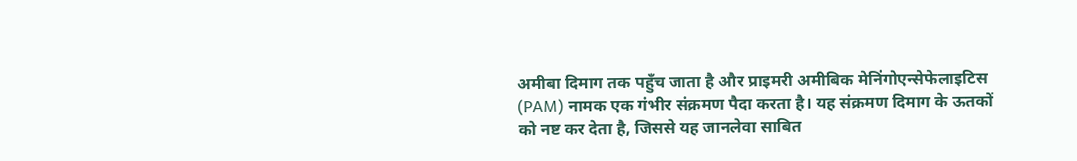अमीबा दिमाग तक पहुँच जाता है और प्राइमरी अमीबिक मेनिंगोएन्सेफेलाइटिस (PAM) नामक एक गंभीर संक्रमण पैदा करता है। यह संक्रमण दिमाग के ऊतकों को नष्ट कर देता है, जिससे यह जानलेवा साबित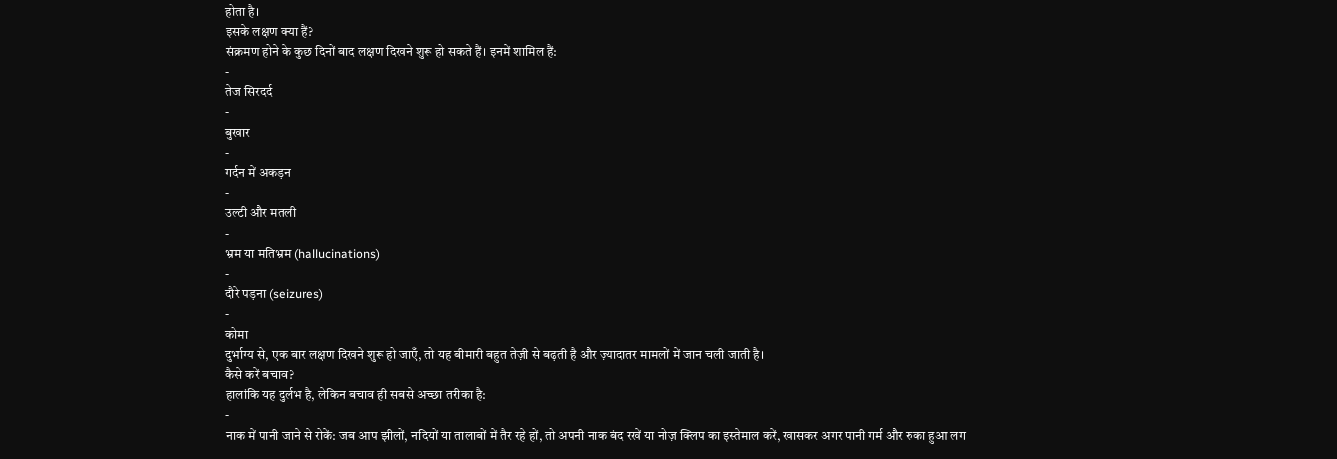होता है।
इसके लक्षण क्या हैं?
संक्रमण होने के कुछ दिनों बाद लक्षण दिखने शुरू हो सकते हैं। इनमें शामिल हैं:
-
तेज सिरदर्द
-
बुखार
-
गर्दन में अकड़न
-
उल्टी और मतली
-
भ्रम या मतिभ्रम (hallucinations)
-
दौरे पड़ना (seizures)
-
कोमा
दुर्भाग्य से, एक बार लक्षण दिखने शुरू हो जाएँ, तो यह बीमारी बहुत तेज़ी से बढ़ती है और ज़्यादातर मामलों में जान चली जाती है।
कैसे करें बचाव?
हालांकि यह दुर्लभ है, लेकिन बचाव ही सबसे अच्छा तरीका है:
-
नाक में पानी जाने से रोकें: जब आप झीलों, नदियों या तालाबों में तैर रहे हों, तो अपनी नाक बंद रखें या नोज़ क्लिप का इस्तेमाल करें, खासकर अगर पानी गर्म और रुका हुआ लग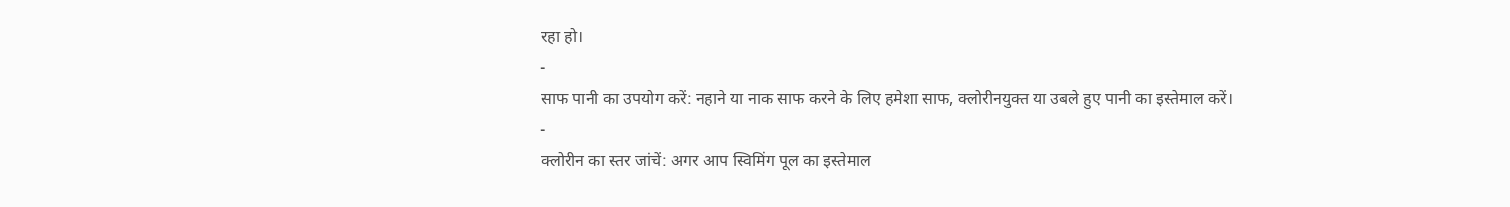रहा हो।
-
साफ पानी का उपयोग करें: नहाने या नाक साफ करने के लिए हमेशा साफ, क्लोरीनयुक्त या उबले हुए पानी का इस्तेमाल करें।
-
क्लोरीन का स्तर जांचें: अगर आप स्विमिंग पूल का इस्तेमाल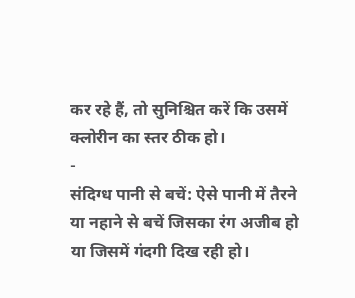कर रहे हैं, तो सुनिश्चित करें कि उसमें क्लोरीन का स्तर ठीक हो।
-
संदिग्ध पानी से बचें: ऐसे पानी में तैरने या नहाने से बचें जिसका रंग अजीब हो या जिसमें गंदगी दिख रही हो।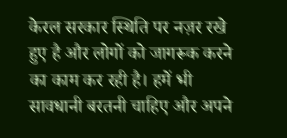केरल सरकार स्थिति पर नज़र रखे हुए है और लोगों को जागरूक करने का काम कर रही है। हमें भी सावधानी बरतनी चाहिए और अपने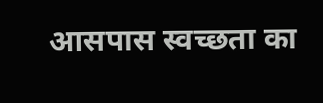आसपास स्वच्छता का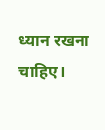ध्यान रखना चाहिए।